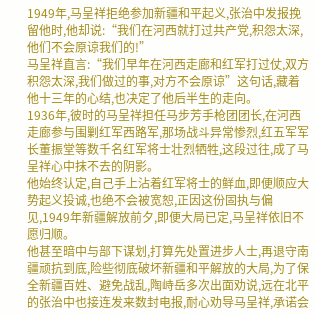1949年,马呈祥拒绝参加新疆和平起义,张治中发报挽留他时,他却说:“我们在河西就打过共产党,积怨太深,他们不会原谅我们的!”
马呈祥直言:“我们早年在河西走廊和红军打过仗,双方积怨太深,我们做过的事,对方不会原谅”这句话,藏着他十三年的心结,也决定了他后半生的走向。
1936年,彼时的马呈祥担任马步芳手枪团团长,在河西走廊参与围剿红军西路军,那场战斗异常惨烈,红五军军长董振堂等数千名红军将士壮烈牺牲,这段过往,成了马呈祥心中抹不去的阴影。
他始终认定,自己手上沾着红军将士的鲜血,即便顺应大势起义投诚,也绝不会被宽恕,正因这份固执与偏见,1949年新疆解放前夕,即便大局已定,马呈祥依旧不愿归顺。
他甚至暗中与部下谋划,打算先处置进步人士,再退守南疆顽抗到底,险些彻底破坏新疆和平解放的大局,为了保全新疆百姓、避免战乱,陶峙岳多次出面劝说,远在北平的张治中也接连发来数封电报,耐心劝导马呈祥,承诺会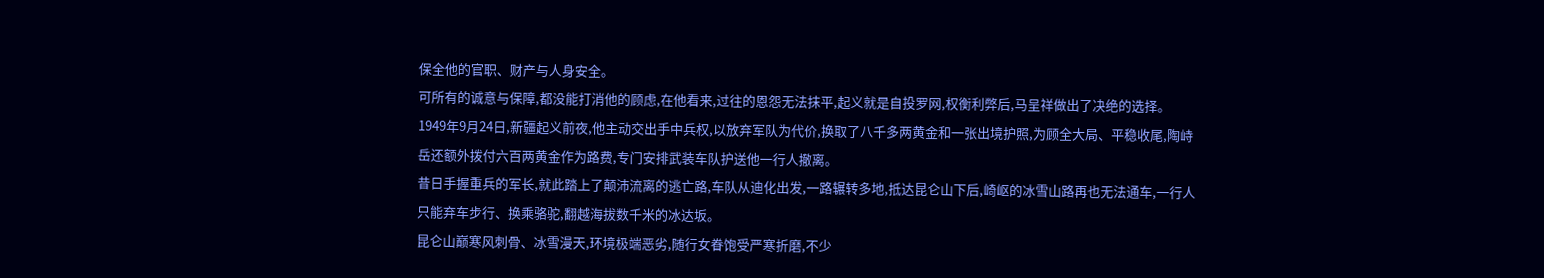保全他的官职、财产与人身安全。
可所有的诚意与保障,都没能打消他的顾虑,在他看来,过往的恩怨无法抹平,起义就是自投罗网,权衡利弊后,马呈祥做出了决绝的选择。
1949年9月24日,新疆起义前夜,他主动交出手中兵权,以放弃军队为代价,换取了八千多两黄金和一张出境护照,为顾全大局、平稳收尾,陶峙岳还额外拨付六百两黄金作为路费,专门安排武装车队护送他一行人撤离。
昔日手握重兵的军长,就此踏上了颠沛流离的逃亡路,车队从迪化出发,一路辗转多地,抵达昆仑山下后,崎岖的冰雪山路再也无法通车,一行人只能弃车步行、换乘骆驼,翻越海拔数千米的冰达坂。
昆仑山巅寒风刺骨、冰雪漫天,环境极端恶劣,随行女眷饱受严寒折磨,不少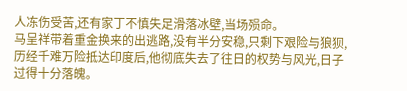人冻伤受苦,还有家丁不慎失足滑落冰壁,当场殒命。
马呈祥带着重金换来的出逃路,没有半分安稳,只剩下艰险与狼狈,历经千难万险抵达印度后,他彻底失去了往日的权势与风光,日子过得十分落魄。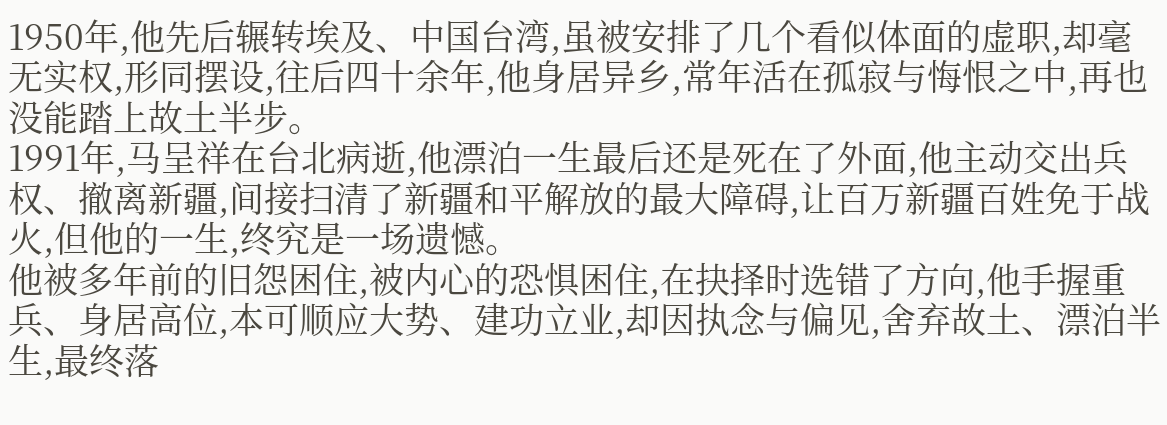1950年,他先后辗转埃及、中国台湾,虽被安排了几个看似体面的虚职,却毫无实权,形同摆设,往后四十余年,他身居异乡,常年活在孤寂与悔恨之中,再也没能踏上故土半步。
1991年,马呈祥在台北病逝,他漂泊一生最后还是死在了外面,他主动交出兵权、撤离新疆,间接扫清了新疆和平解放的最大障碍,让百万新疆百姓免于战火,但他的一生,终究是一场遗憾。
他被多年前的旧怨困住,被内心的恐惧困住,在抉择时选错了方向,他手握重兵、身居高位,本可顺应大势、建功立业,却因执念与偏见,舍弃故土、漂泊半生,最终落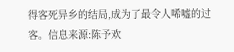得客死异乡的结局,成为了最令人唏嘘的过客。信息来源:陈予欢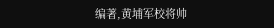编著,黄埔军校将帅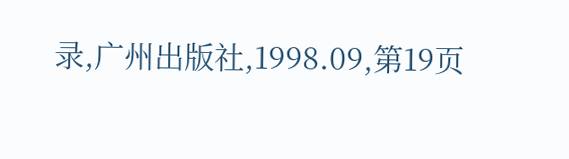录,广州出版社,1998.09,第19页